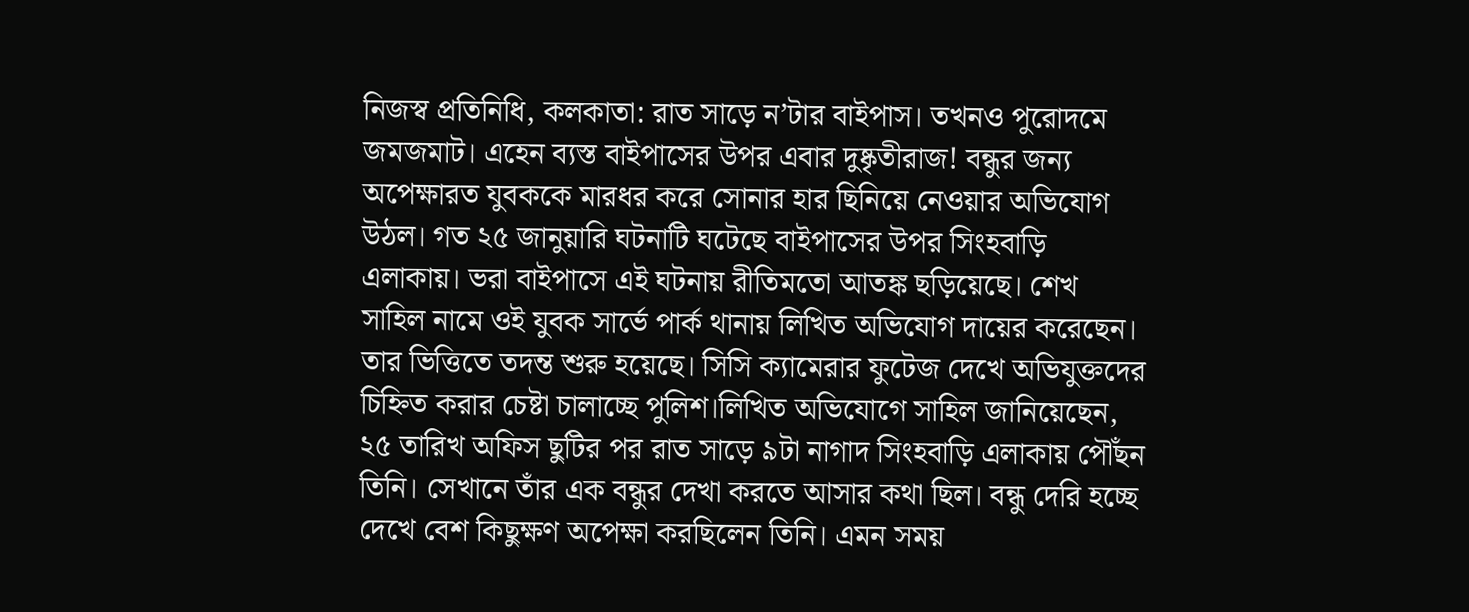নিজস্ব প্রতিনিধি, কলকাতা: রাত সাড়ে ন’টার বাইপাস। তখনও পুরোদমে জমজমাট। এহেন ব্যস্ত বাইপাসের উপর এবার দুষ্কৃতীরাজ! বন্ধুর জন্য অপেক্ষারত যুবককে মারধর করে সোনার হার ছিনিয়ে নেওয়ার অভিযোগ উঠল। গত ২৫ জানুয়ারি ঘটনাটি ঘটেছে বাইপাসের উপর সিংহবাড়ি এলাকায়। ভরা বাইপাসে এই ঘটনায় রীতিমতো আতঙ্ক ছড়িয়েছে। শেখ সাহিল নামে ওই যুবক সার্ভে পার্ক থানায় লিখিত অভিযোগ দায়ের করেছেন। তার ভিত্তিতে তদন্ত শুরু হয়েছে। সিসি ক্যামেরার ফুটেজ দেখে অভিযুক্তদের চিহ্নিত করার চেষ্টা চালাচ্ছে পুলিশ।লিখিত অভিযোগে সাহিল জানিয়েছেন, ২৫ তারিখ অফিস ছুটির পর রাত সাড়ে ৯টা নাগাদ সিংহবাড়ি এলাকায় পৌঁছন তিনি। সেখানে তাঁর এক বন্ধুর দেখা করতে আসার কথা ছিল। বন্ধু দেরি হচ্ছে দেখে বেশ কিছুক্ষণ অপেক্ষা করছিলেন তিনি। এমন সময়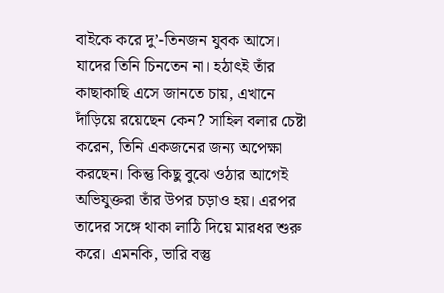বাইকে করে দু’-তিনজন যুবক আসে। যাদের তিনি চিনতেন না। হঠাৎই তাঁর কাছাকাছি এসে জানতে চায়, এখানে দাঁড়িয়ে রয়েছেন কেন? সাহিল বলার চেষ্টা করেন, তিনি একজনের জন্য অপেক্ষা করছেন। কিন্তু কিছু বুঝে ওঠার আগেই অভিযুক্তরা তাঁর উপর চড়াও হয়। এরপর তাদের সঙ্গে থাকা লাঠি দিয়ে মারধর শুরু করে। এমনকি, ভারি বস্তু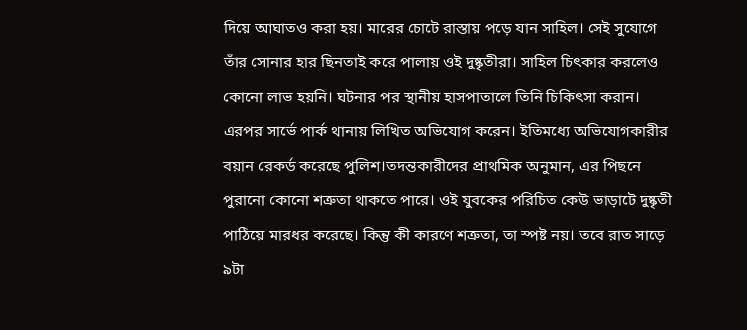দিয়ে আঘাতও করা হয়। মারের চোটে রাস্তায় পড়ে যান সাহিল। সেই সুযোগে তাঁর সোনার হার ছিনতাই করে পালায় ওই দুষ্কৃতীরা। সাহিল চিৎকার করলেও কোনো লাভ হয়নি। ঘটনার পর স্থানীয় হাসপাতালে তিনি চিকিৎসা করান। এরপর সার্ভে পার্ক থানায় লিখিত অভিযোগ করেন। ইতিমধ্যে অভিযোগকারীর বয়ান রেকর্ড করেছে পুলিশ।তদন্তকারীদের প্রাথমিক অনুমান, এর পিছনে পুরানো কোনো শত্রুতা থাকতে পারে। ওই যুবকের পরিচিত কেউ ভাড়াটে দুষ্কৃতী পাঠিয়ে মারধর করেছে। কিন্তু কী কারণে শত্রুতা, তা স্পষ্ট নয়। তবে রাত সাড়ে ৯টা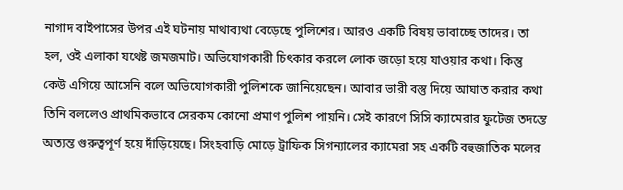নাগাদ বাইপাসের উপর এই ঘটনায় মাথাব্যথা বেড়েছে পুলিশের। আরও একটি বিষয় ভাবাচ্ছে তাদের। তা হল, ওই এলাকা যথেষ্ট জমজমাট। অভিযোগকারী চিৎকার করলে লোক জড়ো হয়ে যাওয়ার কথা। কিন্তু কেউ এগিয়ে আসেনি বলে অভিযোগকারী পুলিশকে জানিয়েছেন। আবার ভারী বস্তু দিয়ে আঘাত করার কথা তিনি বললেও প্রাথমিকভাবে সেরকম কোনো প্রমাণ পুলিশ পায়নি। সেই কারণে সিসি ক্যামেরার ফুটেজ তদন্তে অত্যন্ত গুরুত্বপূর্ণ হয়ে দাঁড়িয়েছে। সিংহবাড়ি মোড়ে ট্রাফিক সিগন্যালের ক্যামেরা সহ একটি বহুজাতিক মলের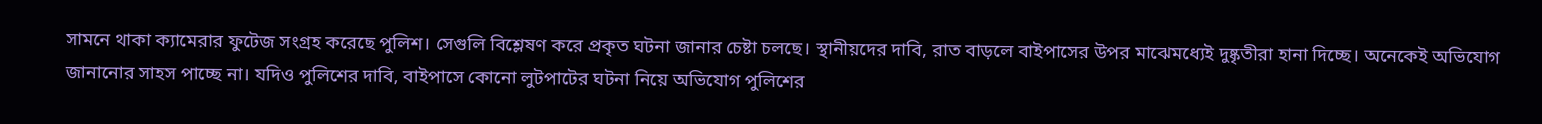সামনে থাকা ক্যামেরার ফুটেজ সংগ্রহ করেছে পুলিশ। সেগুলি বিশ্লেষণ করে প্রকৃত ঘটনা জানার চেষ্টা চলছে। স্থানীয়দের দাবি, রাত বাড়লে বাইপাসের উপর মাঝেমধ্যেই দুষ্কৃতীরা হানা দিচ্ছে। অনেকেই অভিযোগ জানানোর সাহস পাচ্ছে না। যদিও পুলিশের দাবি, বাইপাসে কোনো লুটপাটের ঘটনা নিয়ে অভিযোগ পুলিশের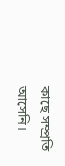কাছে সম্প্রতি আসেনি।